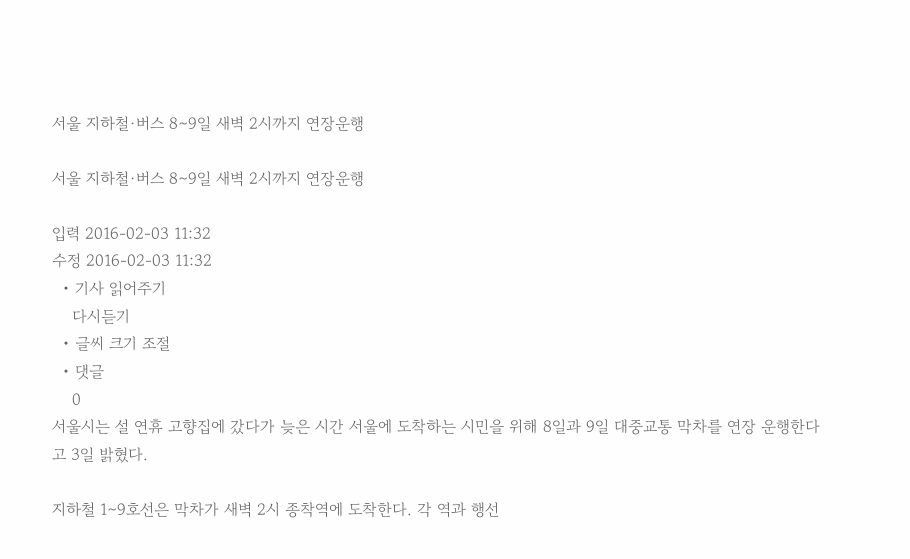서울 지하철·버스 8∼9일 새벽 2시까지 연장운행

서울 지하철·버스 8∼9일 새벽 2시까지 연장운행

입력 2016-02-03 11:32
수정 2016-02-03 11:32
  • 기사 읽어주기
    다시듣기
  • 글씨 크기 조절
  • 댓글
    0
서울시는 설 연휴 고향집에 갔다가 늦은 시간 서울에 도착하는 시민을 위해 8일과 9일 대중교통 막차를 연장 운행한다고 3일 밝혔다.

지하철 1∼9호선은 막차가 새벽 2시 종착역에 도착한다. 각 역과 행선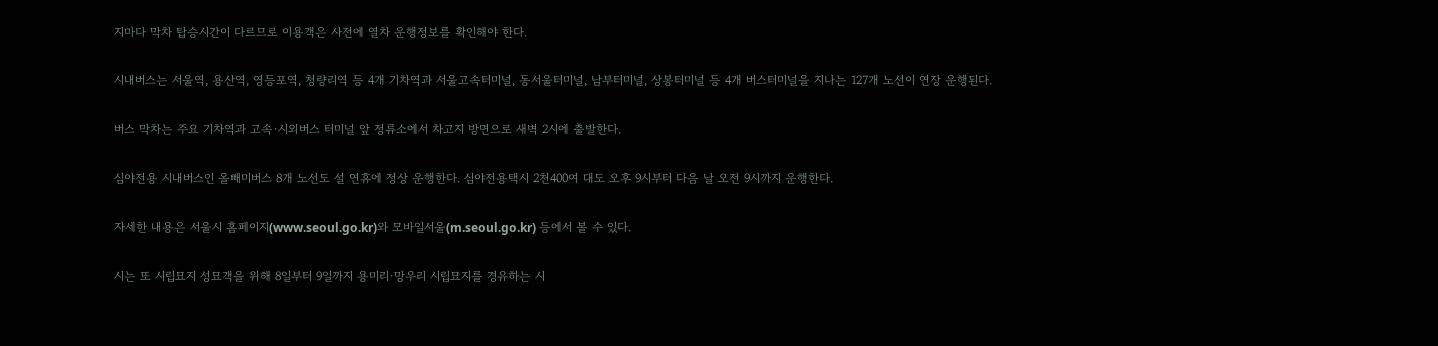지마다 막차 탑승시간이 다르므로 이용객은 사전에 열차 운행정보를 확인해야 한다.

시내버스는 서울역, 용산역, 영등포역, 청량리역 등 4개 기차역과 서울고속터미널, 동서울터미널, 남부터미널, 상봉터미널 등 4개 버스터미널을 지나는 127개 노선이 연장 운행된다.

버스 막차는 주요 기차역과 고속·시외버스 터미널 앞 정류소에서 차고지 방면으로 새벽 2시에 출발한다.

심야전용 시내버스인 올빼미버스 8개 노선도 설 연휴에 정상 운행한다. 심야전용택시 2천400여 대도 오후 9시부터 다음 날 오전 9시까지 운행한다.

자세한 내용은 서울시 홈페이지(www.seoul.go.kr)와 모바일서울(m.seoul.go.kr) 등에서 볼 수 있다.

시는 또 시립묘지 성묘객을 위해 8일부터 9일까지 용미리·망우리 시립묘지를 경유하는 시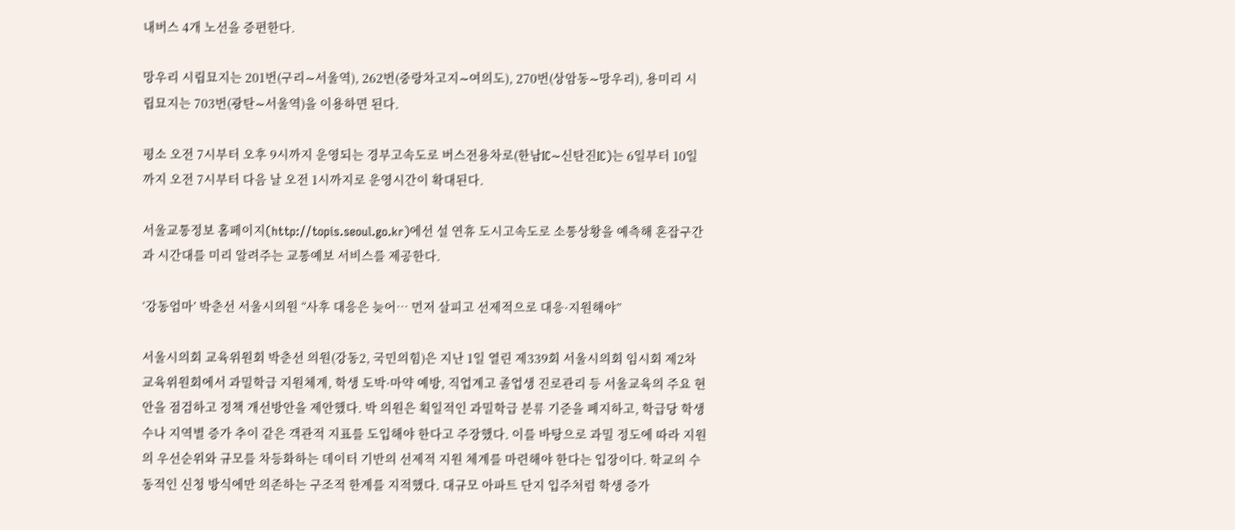내버스 4개 노선을 증편한다.

망우리 시립묘지는 201번(구리∼서울역), 262번(중랑차고지∼여의도), 270번(상암동∼망우리), 용미리 시립묘지는 703번(광탄∼서울역)을 이용하면 된다.

평소 오전 7시부터 오후 9시까지 운영되는 경부고속도로 버스전용차로(한남IC∼신탄진IC)는 6일부터 10일까지 오전 7시부터 다음 날 오전 1시까지로 운영시간이 확대된다.

서울교통정보 홈페이지(http://topis.seoul.go.kr)에선 설 연휴 도시고속도로 소통상황을 예측해 혼잡구간과 시간대를 미리 알려주는 교통예보 서비스를 제공한다.

‘강동엄마’ 박춘선 서울시의원 “사후 대응은 늦어… 먼저 살피고 선제적으로 대응·지원해야”

서울시의회 교육위원회 박춘선 의원(강동2, 국민의힘)은 지난 1일 열린 제339회 서울시의회 임시회 제2차 교육위원회에서 과밀학급 지원체계, 학생 도박·마약 예방, 직업계고 졸업생 진로관리 등 서울교육의 주요 현안을 점검하고 정책 개선방안을 제안했다. 박 의원은 획일적인 과밀학급 분류 기준을 폐지하고, 학급당 학생 수나 지역별 증가 추이 같은 객관적 지표를 도입해야 한다고 주장했다. 이를 바탕으로 과밀 정도에 따라 지원의 우선순위와 규모를 차등화하는 데이터 기반의 선제적 지원 체계를 마련해야 한다는 입장이다. 학교의 수동적인 신청 방식에만 의존하는 구조적 한계를 지적했다. 대규모 아파트 단지 입주처럼 학생 증가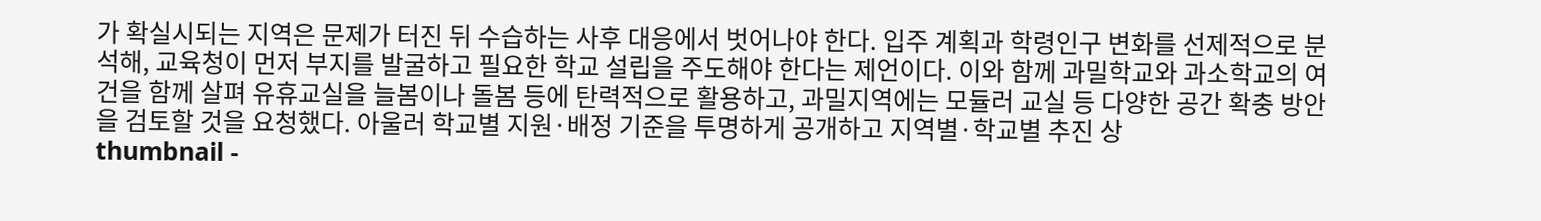가 확실시되는 지역은 문제가 터진 뒤 수습하는 사후 대응에서 벗어나야 한다. 입주 계획과 학령인구 변화를 선제적으로 분석해, 교육청이 먼저 부지를 발굴하고 필요한 학교 설립을 주도해야 한다는 제언이다. 이와 함께 과밀학교와 과소학교의 여건을 함께 살펴 유휴교실을 늘봄이나 돌봄 등에 탄력적으로 활용하고, 과밀지역에는 모듈러 교실 등 다양한 공간 확충 방안을 검토할 것을 요청했다. 아울러 학교별 지원·배정 기준을 투명하게 공개하고 지역별·학교별 추진 상
thumbnail -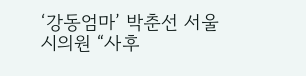‘강동엄마’ 박춘선 서울시의원 “사후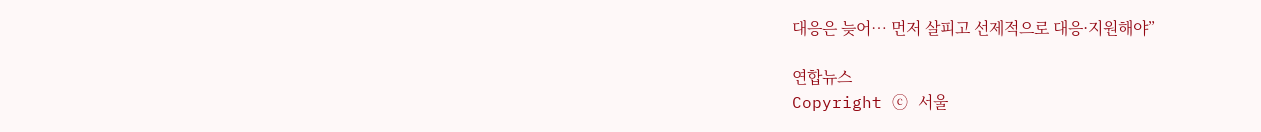대응은 늦어… 먼저 살피고 선제적으로 대응·지원해야”

연합뉴스
Copyright ⓒ 서울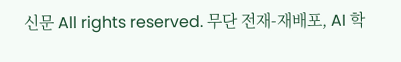신문 All rights reserved. 무단 전재-재배포, AI 학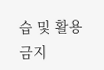습 및 활용 금지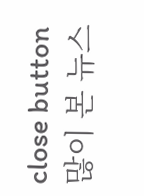close button
많이 본 뉴스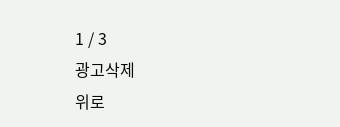1 / 3
광고삭제
위로